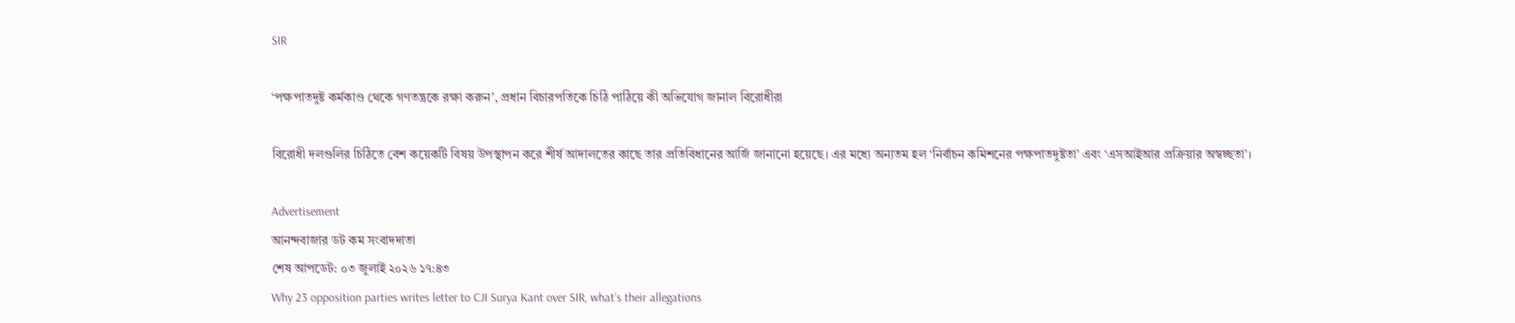SIR

‘পক্ষপাতদুষ্ট কর্মকাণ্ড থেকে গণতন্ত্রকে রক্ষা করুন’, প্রধান বিচারপতিকে চিঠি পাঠিয়ে কী অভিযোগ জানাল বিরোধীরা

বিরোধী দলগুলির চিঠিতে বেশ কয়েকটি বিষয় উপস্থাপন করে শীর্ষ আদালতের কাছে তার প্রতিবিধানের আর্জি জানানো হয়েছে। এর মধ্যে অন্যতম হল ‘নির্বাচন কমিশনের পক্ষপাতদুষ্টতা’ এবং ‘এসআইআর প্রক্রিয়ার অস্বচ্ছতা’।

Advertisement
আনন্দবাজার ডট কম সংবাদদাতা
শেষ আপডেট: ০৩ জুলাই ২০২৬ ১৭:৪৩
Why 23 opposition parties writes letter to CJI Surya Kant over SIR, what’s their allegations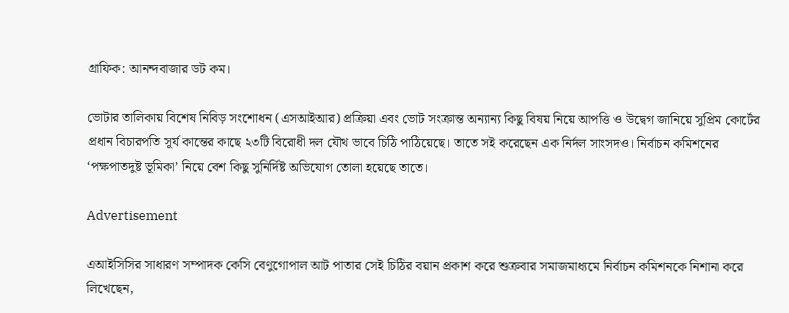গ্রাফিক: আনন্দবাজার ডট কম।

ভোটার তালিকায় বিশেষ নিবিড় স‌ংশোধন (এসআইআর) প্রক্রিয়া এবং ভোট সংক্রান্ত অন্যান্য কিছু বিষয় নিয়ে আপত্তি ও উদ্বেগ জানিয়ে সুপ্রিম কোর্টের প্রধান বিচারপতি সূর্য কান্তের কাছে ২৩টি বিরোধী দল যৌথ ভাবে চিঠি পাঠিয়েছে। তাতে সই করেছেন এক নির্দল সাংসদও। নির্বাচন কমিশনের ‘পক্ষপাতদুষ্ট ভূমিকা’ নিয়ে বেশ কিছু সুনির্দিষ্ট অভিযোগ তোলা হয়েছে তাতে।

Advertisement

এআইসিসির সাধারণ সম্পাদক কেসি বেণুগোপাল আট পাতার সেই চিঠির বয়ান প্রকাশ করে শুক্রবার সমাজমাধ্যমে নির্বাচন কমিশনকে নিশানা করে লিখেছেন,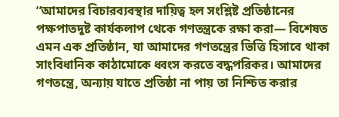‘‘আমাদের বিচারব্যবস্থার দায়িত্ব হল সংশ্লিষ্ট প্রতিষ্ঠানের পক্ষপাতদুষ্ট কার্যকলাপ থেকে গণতন্ত্রকে রক্ষা করা— বিশেষত এমন এক প্রতিষ্ঠান, যা আমাদের গণতন্ত্রের ভিত্তি হিসাবে থাকা সাংবিধানিক কাঠামোকে ধ্বংস করতে বদ্ধপরিকর। আমাদের গণতন্ত্রে, অন্যায় যাতে প্রতিষ্ঠা না পায় তা নিশ্চিত করার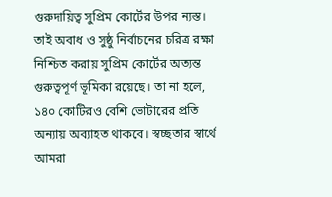গুরুদায়িত্ব সুপ্রিম কোর্টের উপর ন্যস্ত। তাই অবাধ ও সুষ্ঠু নির্বাচনের চরিত্র রক্ষা নিশ্চিত করায় সুপ্রিম কোর্টের অত্যন্ত গুরুত্বপূর্ণ ভূমিকা রয়েছে। তা না হলে, ১৪০ কোটিরও বেশি ভোটারের প্রতি অন্যায় অব্যাহত থাকবে। স্বচ্ছতার স্বার্থে আমরা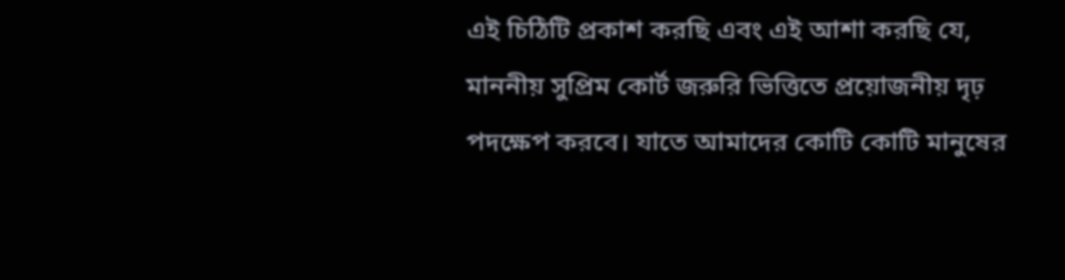এই চিঠিটি প্রকাশ করছি এবং এই আশা করছি যে, মাননীয় সুপ্রিম কোর্ট জরুরি ভিত্তিতে প্রয়োজনীয় দৃঢ় পদক্ষেপ করবে। যাতে আমাদের কোটি কোটি মানুষের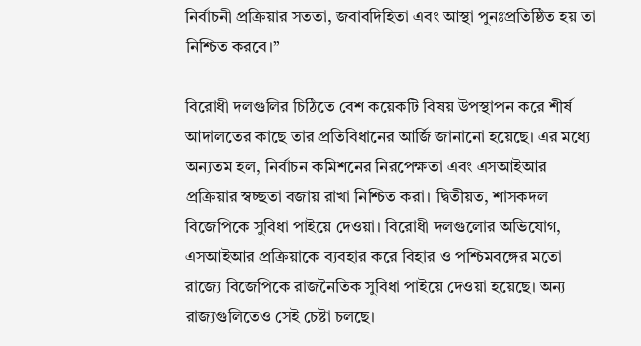নির্বাচনী প্রক্রিয়ার সততা, জবাবদিহিতা এবং আস্থা পুনঃপ্রতিষ্ঠিত হয় তা নিশ্চিত করবে।’’

বিরোধী দলগুলির চিঠিতে বেশ কয়েকটি বিষয় উপস্থাপন করে শীর্ষ আদালতের কাছে তার প্রতিবিধানের আর্জি জানানো হয়েছে। এর মধ্যে অন্যতম হল, নির্বাচন কমিশনের নিরপেক্ষতা এবং এসআইআর প্রক্রিয়ার স্বচ্ছতা বজায় রাখা নিশ্চিত করা। দ্বিতীয়ত, শাসকদল বিজেপিকে সুবিধা পাইয়ে দেওয়া। বিরোধী দলগুলোর অভিযোগ, এসআইআর প্রক্রিয়াকে ব্যবহার করে বিহার ও পশ্চিমবঙ্গের মতো রাজ্যে বিজেপিকে রাজনৈতিক সুবিধা পাইয়ে দেওয়া হয়েছে। অন্য রাজ্যগুলিতেও সেই চেষ্টা চলছে।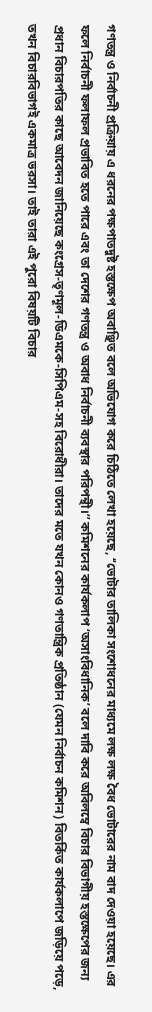গণতন্ত্র ও নির্বাচনী প্রক্রিয়ায় এ ধরনের পক্ষপাতদুষ্ট হস্তক্ষেপ অবাঞ্ছিত বলে অভিযোগ করে চিঠিতে লেখা হয়েছে, ‘‘ভোটার তালিকা সংশোধনের মাধ্যমে লক্ষ লক্ষ বৈধ ভোটারের নাম বাদ দেওয়া হয়েছে। এর ফলে নির্বাচনী ফলাফল প্রভাবিত হতে পারে এবং তা দেশের গণতন্ত্র ও অবাধ নির্বাচনী ব্যবস্থার পরিপন্থী।’’ কমিশনের কার্যকলাপ ‘অসাংবিধানিক’ বলে দাবি করে অবিলম্বে বিচার বিভাগীয় হস্তক্ষেপের জন্য প্রধান বিচারপতির কাছে আবেদন জানিয়েছে কংগ্রেস-তৃণমূল-ডিএমকে-সিপিএম-সহ বিরোধীরা। তাদের মতে যখন কোনও গণতান্ত্রিক প্রতিষ্ঠান (যেমন নির্বাচন কমিশন) বিতর্কিত কার্যকলাপে জড়িয়ে পড়ে, তখন বিচারবিভাগই একমাত্র ভরসা। তাই তারা এই পুরো বিষয়টি বিচার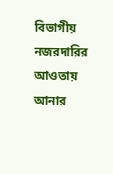বিভাগীয় নজরদারির আওতায় আনার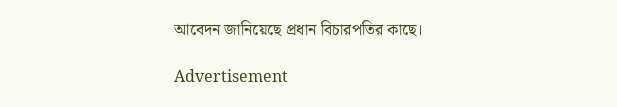আবেদন জানিয়েছে প্রধান বিচারপতির কাছে।

Advertisement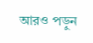আরও পড়ুন